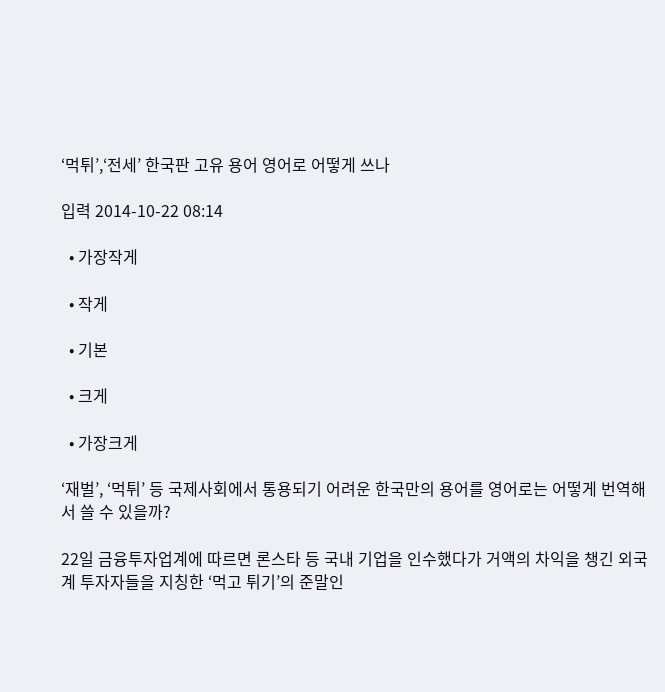‘먹튀’,‘전세’ 한국판 고유 용어 영어로 어떻게 쓰나

입력 2014-10-22 08:14

  • 가장작게

  • 작게

  • 기본

  • 크게

  • 가장크게

‘재벌’, ‘먹튀’ 등 국제사회에서 통용되기 어려운 한국만의 용어를 영어로는 어떻게 번역해서 쓸 수 있을까?

22일 금융투자업계에 따르면 론스타 등 국내 기업을 인수했다가 거액의 차익을 챙긴 외국계 투자자들을 지칭한 ‘먹고 튀기’의 준말인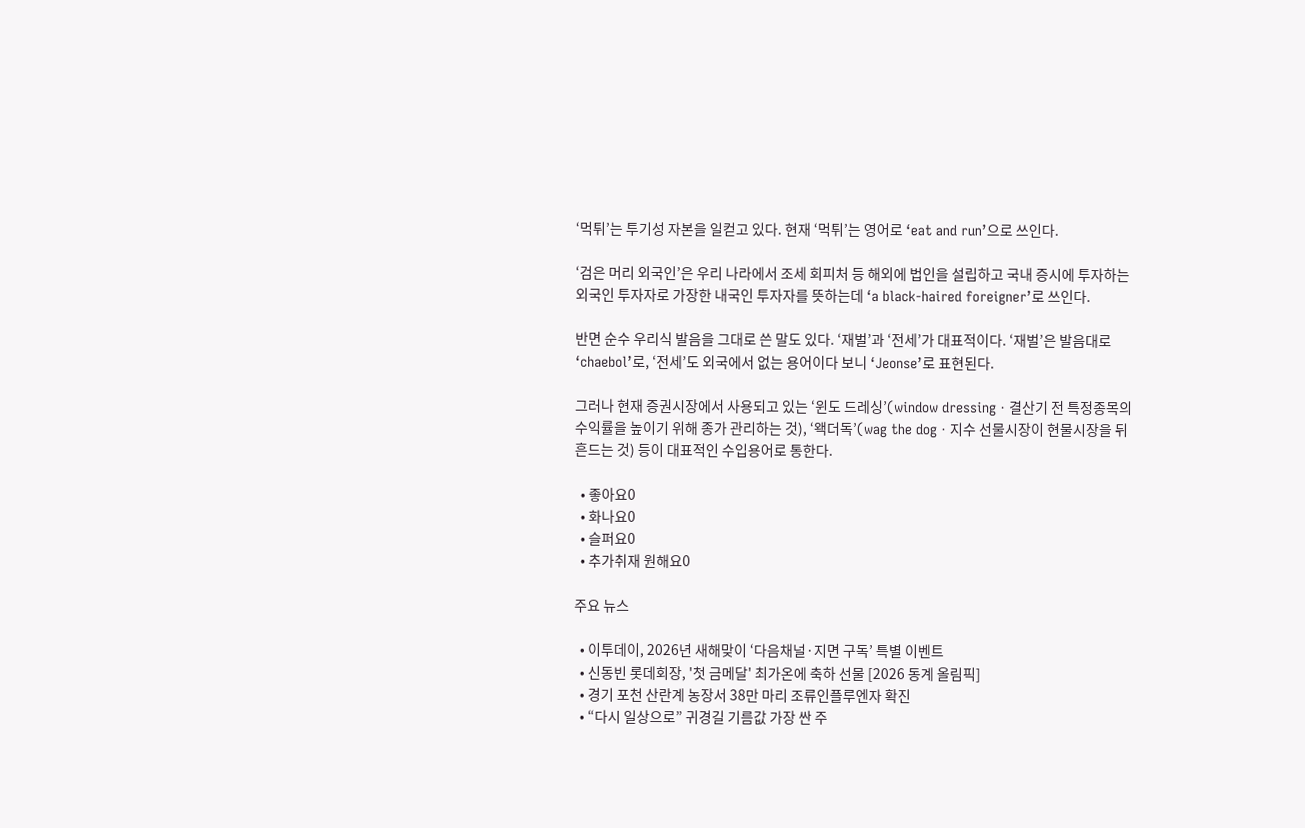‘먹튀’는 투기성 자본을 일컫고 있다. 현재 ‘먹튀’는 영어로 ‘eat and run’으로 쓰인다.

‘검은 머리 외국인’은 우리 나라에서 조세 회피처 등 해외에 법인을 설립하고 국내 증시에 투자하는 외국인 투자자로 가장한 내국인 투자자를 뜻하는데 ‘a black-haired foreigner’로 쓰인다.

반면 순수 우리식 발음을 그대로 쓴 말도 있다. ‘재벌’과 ‘전세’가 대표적이다. ‘재벌’은 발음대로 ‘chaebol’로, ‘전세’도 외국에서 없는 용어이다 보니 ‘Jeonse’로 표현된다.

그러나 현재 증권시장에서 사용되고 있는 ‘윈도 드레싱’(window dressingㆍ결산기 전 특정종목의 수익률을 높이기 위해 종가 관리하는 것), ‘왝더독’(wag the dogㆍ지수 선물시장이 현물시장을 뒤흔드는 것) 등이 대표적인 수입용어로 통한다.

  • 좋아요0
  • 화나요0
  • 슬퍼요0
  • 추가취재 원해요0

주요 뉴스

  • 이투데이, 2026년 새해맞이 ‘다음채널·지면 구독’ 특별 이벤트
  • 신동빈 롯데회장, '첫 금메달' 최가온에 축하 선물 [2026 동계 올림픽]
  • 경기 포천 산란계 농장서 38만 마리 조류인플루엔자 확진
  • “다시 일상으로” 귀경길 기름값 가장 싼 주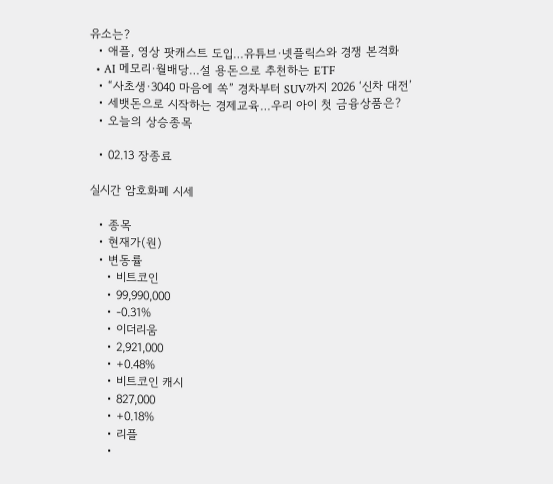유소는?
  • 애플, 영상 팟캐스트 도입…유튜브·넷플릭스와 경쟁 본격화
  • AI 메모리·월배당…설 용돈으로 추천하는 ETF
  • “사초생·3040 마음에 쏙” 경차부터 SUV까지 2026 ‘신차 대전’
  • 세뱃돈으로 시작하는 경제교육…우리 아이 첫 금융상품은?
  • 오늘의 상승종목

  • 02.13 장종료

실시간 암호화폐 시세

  • 종목
  • 현재가(원)
  • 변동률
    • 비트코인
    • 99,990,000
    • -0.31%
    • 이더리움
    • 2,921,000
    • +0.48%
    • 비트코인 캐시
    • 827,000
    • +0.18%
    • 리플
    •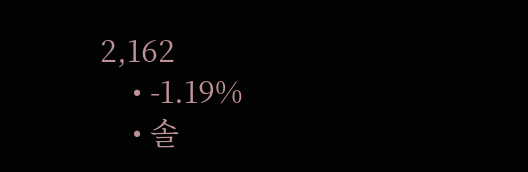2,162
    • -1.19%
    • 솔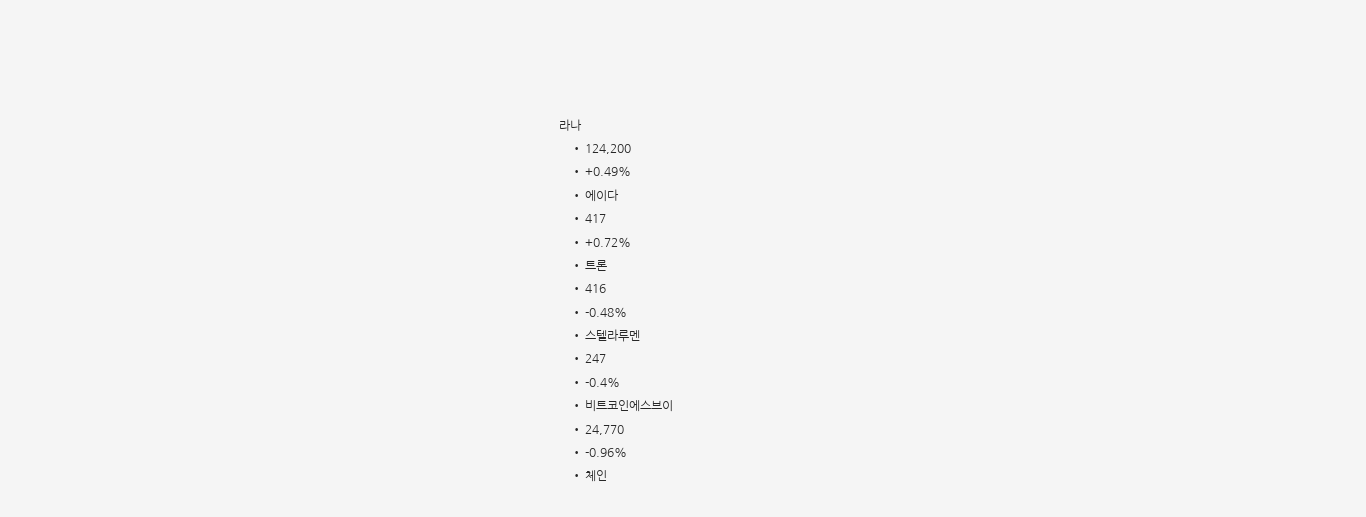라나
    • 124,200
    • +0.49%
    • 에이다
    • 417
    • +0.72%
    • 트론
    • 416
    • -0.48%
    • 스텔라루멘
    • 247
    • -0.4%
    • 비트코인에스브이
    • 24,770
    • -0.96%
    • 체인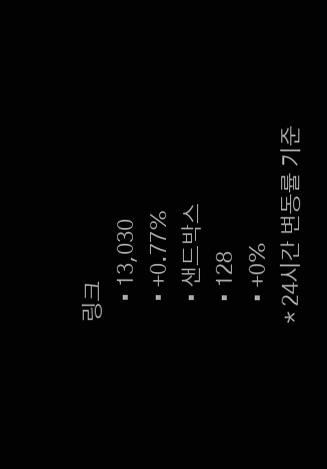링크
    • 13,030
    • +0.77%
    • 샌드박스
    • 128
    • +0%
* 24시간 변동률 기준